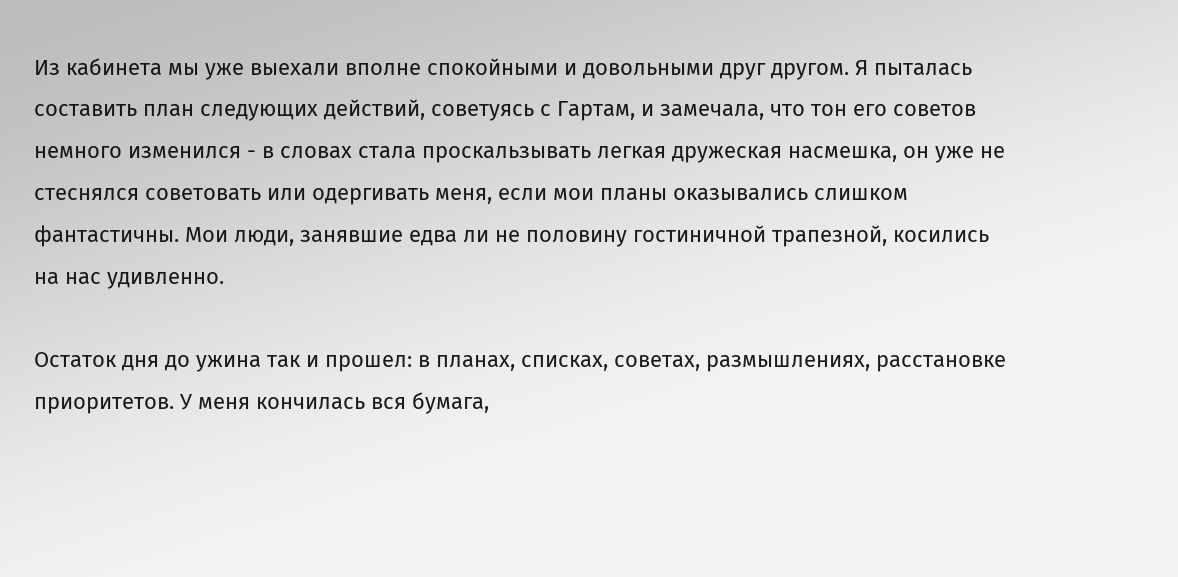Из кабинета мы уже выехали вполне спокойными и довольными друг другом. Я пыталась составить план следующих действий, советуясь с Гартам, и замечала, что тон его советов немного изменился - в словах стала проскальзывать легкая дружеская насмешка, он уже не стеснялся советовать или одергивать меня, если мои планы оказывались слишком фантастичны. Мои люди, занявшие едва ли не половину гостиничной трапезной, косились на нас удивленно.

Остаток дня до ужина так и прошел: в планах, списках, советах, размышлениях, расстановке приоритетов. У меня кончилась вся бумага,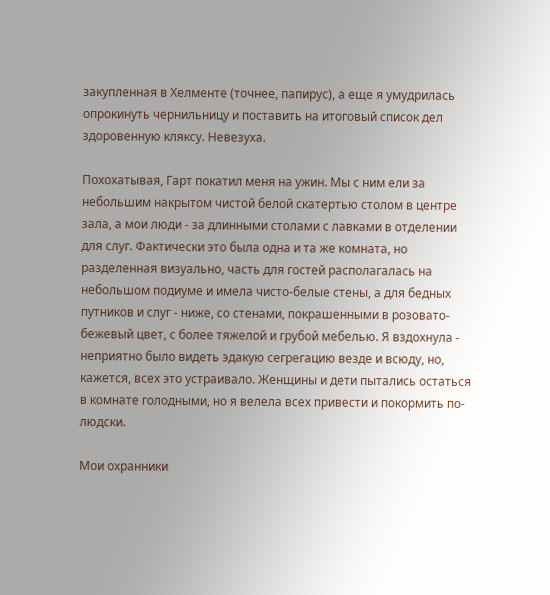закупленная в Хелменте (точнее, папирус), а еще я умудрилась опрокинуть чернильницу и поставить на итоговый список дел здоровенную кляксу. Невезуха.

Похохатывая, Гарт покатил меня на ужин. Мы с ним ели за небольшим накрытом чистой белой скатертью столом в центре зала, а мои люди - за длинными столами с лавками в отделении для слуг. Фактически это была одна и та же комната, но разделенная визуально, часть для гостей располагалась на небольшом подиуме и имела чисто-белые стены, а для бедных путников и слуг - ниже, со стенами, покрашенными в розовато-бежевый цвет, с более тяжелой и грубой мебелью. Я вздохнула - неприятно было видеть эдакую сегрегацию везде и всюду, но, кажется, всех это устраивало. Женщины и дети пытались остаться в комнате голодными, но я велела всех привести и покормить по-людски.

Мои охранники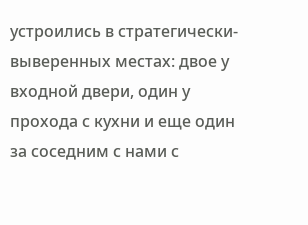устроились в стратегически-выверенных местах: двое у входной двери, один у прохода с кухни и еще один за соседним с нами с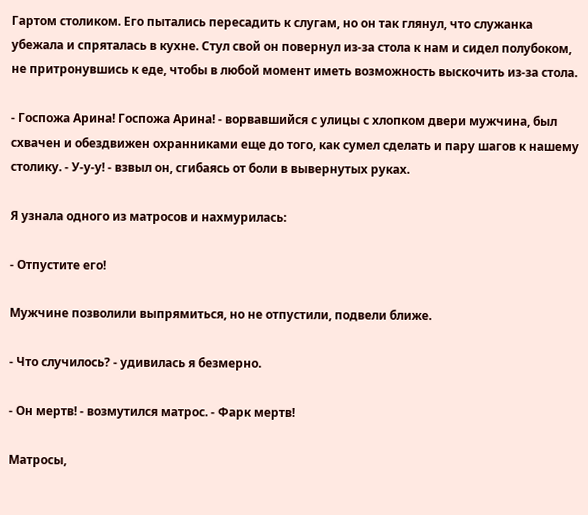Гартом столиком. Его пытались пересадить к слугам, но он так глянул, что служанка убежала и спряталась в кухне. Стул свой он повернул из-за стола к нам и сидел полубоком, не притронувшись к еде, чтобы в любой момент иметь возможность выскочить из-за стола.

- Госпожа Арина! Госпожа Арина! - ворвавшийся с улицы с хлопком двери мужчина, был схвачен и обездвижен охранниками еще до того, как сумел сделать и пару шагов к нашему столику. - У-у-у! - взвыл он, сгибаясь от боли в вывернутых руках.

Я узнала одного из матросов и нахмурилась:

- Отпустите его!

Мужчине позволили выпрямиться, но не отпустили, подвели ближе.

- Что случилось? - удивилась я безмерно.

- Он мертв! - возмутился матрос. - Фарк мертв!

Матросы,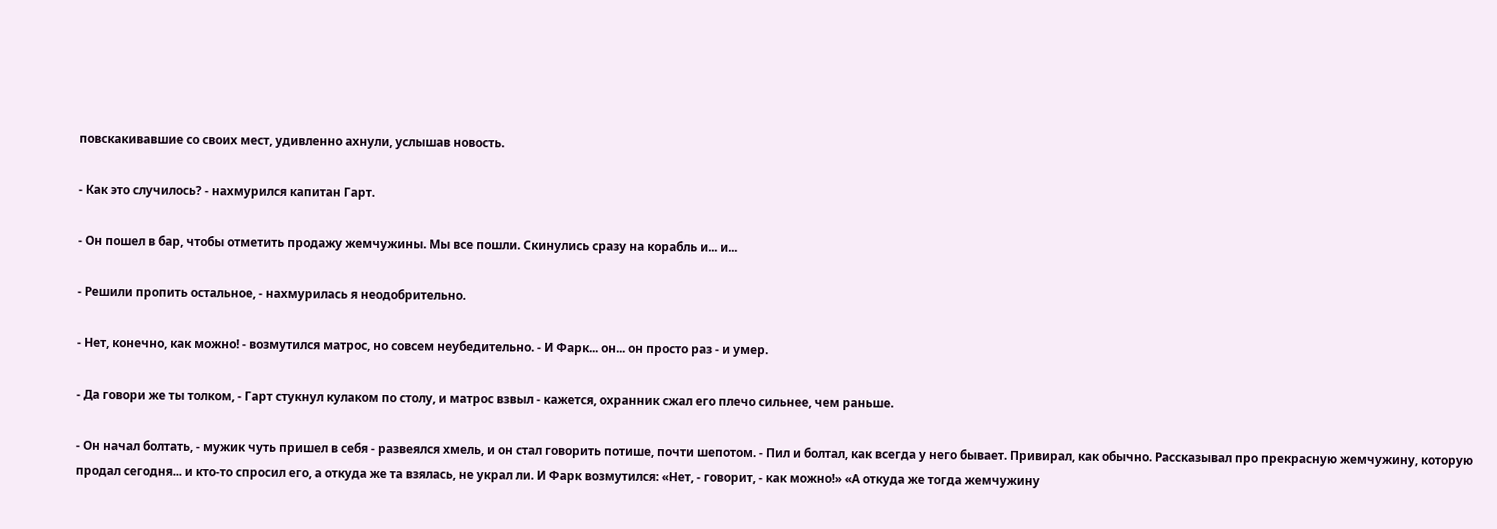повскакивавшие со своих мест, удивленно ахнули, услышав новость.

- Как это случилось? - нахмурился капитан Гарт.

- Он пошел в бар, чтобы отметить продажу жемчужины. Мы все пошли. Скинулись сразу на корабль и... и...

- Решили пропить остальное, - нахмурилась я неодобрительно.

- Нет, конечно, как можно! - возмутился матрос, но совсем неубедительно. - И Фарк... он... он просто раз - и умер.

- Да говори же ты толком, - Гарт стукнул кулаком по столу, и матрос взвыл - кажется, охранник сжал его плечо сильнее, чем раньше.

- Он начал болтать, - мужик чуть пришел в себя - развеялся хмель, и он стал говорить потише, почти шепотом. - Пил и болтал, как всегда у него бывает. Привирал, как обычно. Рассказывал про прекрасную жемчужину, которую продал сегодня... и кто-то спросил его, а откуда же та взялась, не украл ли. И Фарк возмутился: «Нет, - говорит, - как можно!» «А откуда же тогда жемчужину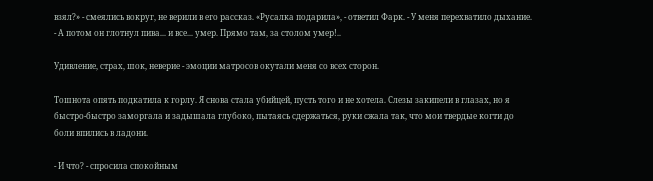взял?» - смеялись вокруг, не верили в его рассказ. «Русалка подарила», - ответил Фарк. - У меня перехватило дыхание. - А потом он глотнул пива... и все... умер. Прямо там, за столом умер!..

Удивление, страх, шок, неверие - эмоции матросов окутали меня со всех сторон.

Тошнота опять подкатила к горлу. Я снова стала убийцей, пусть того и не хотела. Слезы закипели в глазах, но я быстро-быстро заморгала и задышала глубоко, пытаясь сдержаться, руки сжала так, что мои твердые когти до боли впились в ладони.

- И что? - спросила спокойным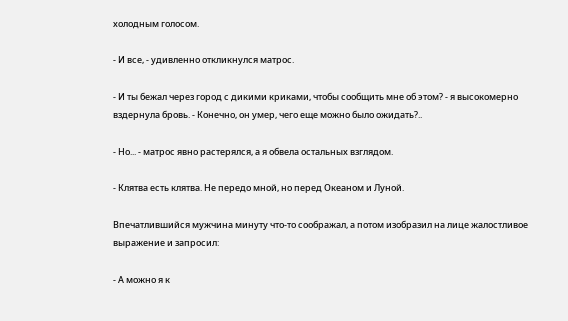холодным голосом.

- И все, - удивленно откликнулся матрос.

- И ты бежал через город с дикими криками, чтобы сообщить мне об этом? - я высокомерно вздернула бровь. - Конечно, он умер, чего еще можно было ожидать?..

- Но... - матрос явно растерялся, а я обвела остальных взглядом.

- Клятва есть клятва. Не передо мной, но перед Океаном и Луной.

Впечатлившийся мужчина минуту что-то соображал, а потом изобразил на лице жалостливое выражение и запросил:

- А можно я к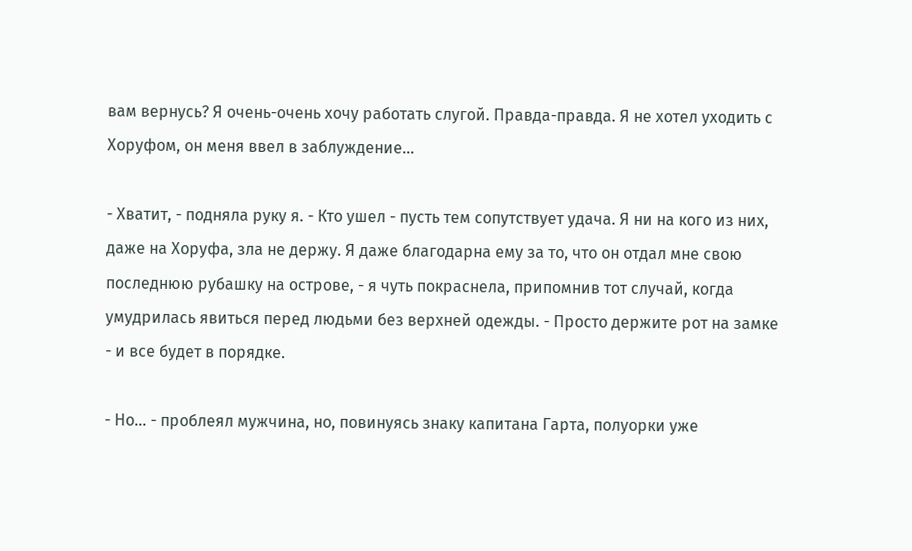вам вернусь? Я очень-очень хочу работать слугой. Правда-правда. Я не хотел уходить с Хоруфом, он меня ввел в заблуждение...

- Хватит, - подняла руку я. - Кто ушел - пусть тем сопутствует удача. Я ни на кого из них, даже на Хоруфа, зла не держу. Я даже благодарна ему за то, что он отдал мне свою последнюю рубашку на острове, - я чуть покраснела, припомнив тот случай, когда умудрилась явиться перед людьми без верхней одежды. - Просто держите рот на замке - и все будет в порядке.

- Но... - проблеял мужчина, но, повинуясь знаку капитана Гарта, полуорки уже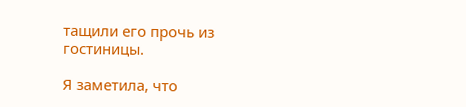тащили его прочь из гостиницы.

Я заметила, что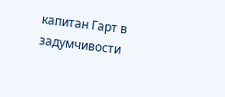капитан Гарт в задумчивости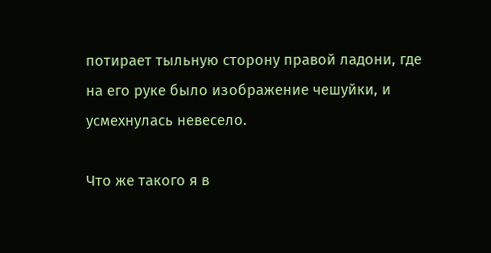потирает тыльную сторону правой ладони, где на его руке было изображение чешуйки, и усмехнулась невесело.

Что же такого я в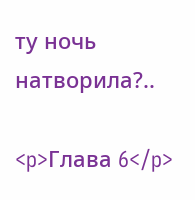ту ночь натворила?..

<p>Глава 6</p>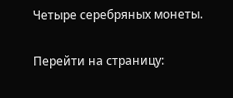Четыре серебряных монеты.

Перейти на страницу: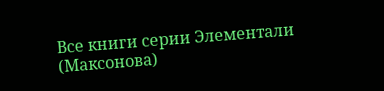Все книги серии Элементали (Максонова)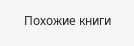Похожие книги